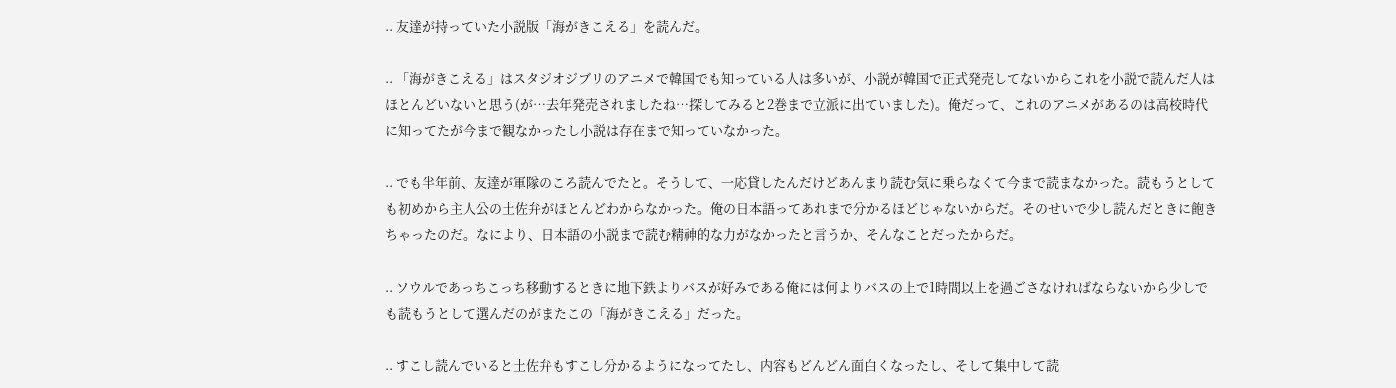.. 友達が持っていた小説版「海がきこえる」を読んだ。

.. 「海がきこえる」はスタジオジブリのアニメで韓国でも知っている人は多いが、小説が韓国で正式発売してないからこれを小説で読んだ人はほとんどいないと思う(が…去年発売されましたね…探してみると2巻まで立派に出ていました)。俺だって、これのアニメがあるのは高校時代に知ってたが今まで観なかったし小説は存在まで知っていなかった。

.. でも半年前、友達が軍隊のころ読んでたと。そうして、一応貸したんだけどあんまり読む気に乗らなくて今まで読まなかった。読もうとしても初めから主人公の土佐弁がほとんどわからなかった。俺の日本語ってあれまで分かるほどじゃないからだ。そのせいで少し読んだときに飽きちゃったのだ。なにより、日本語の小説まで読む精神的な力がなかったと言うか、そんなことだったからだ。

.. ソウルであっちこっち移動するときに地下鉄よりバスが好みである俺には何よりバスの上で1時間以上を過ごさなければならないから少しでも読もうとして選んだのがまたこの「海がきこえる」だった。

.. すこし読んでいると土佐弁もすこし分かるようになってたし、内容もどんどん面白くなったし、そして集中して読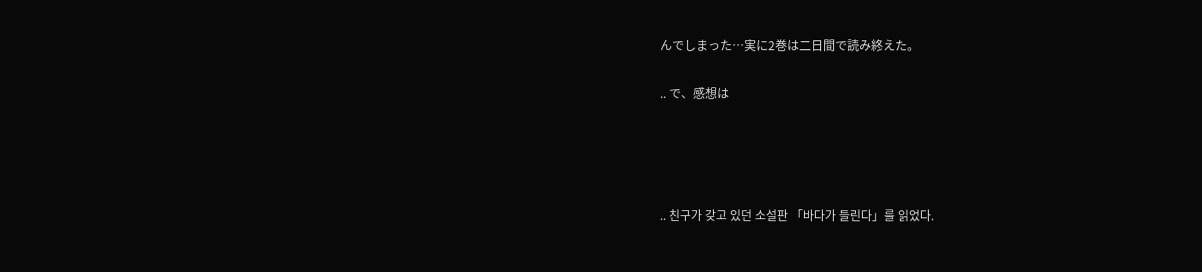んでしまった…実に2巻は二日間で読み終えた。

.. で、感想は




.. 친구가 갖고 있던 소설판 「바다가 들린다」를 읽었다.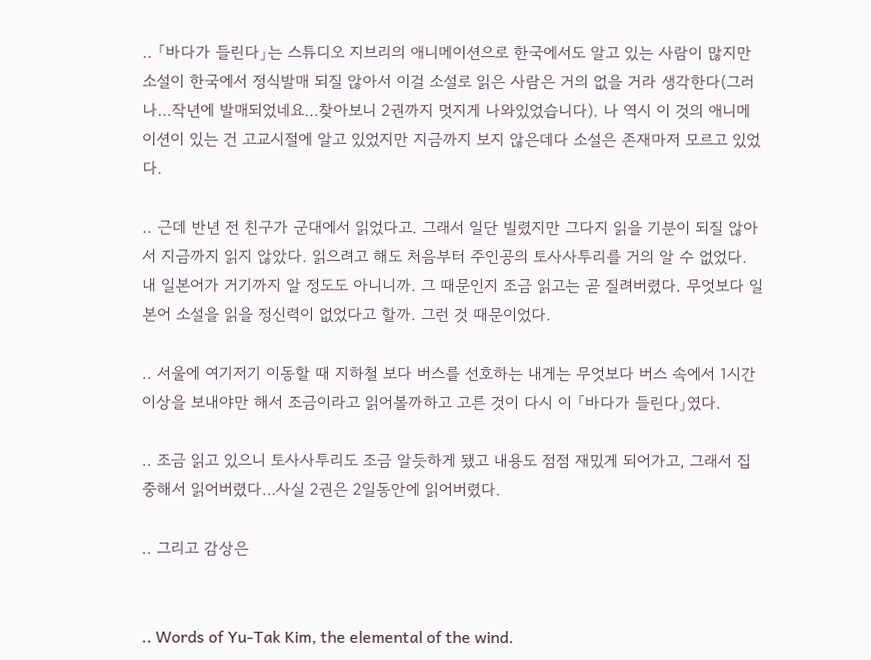.. 「바다가 들린다」는 스튜디오 지브리의 애니메이션으로 한국에서도 알고 있는 사람이 많지만 소설이 한국에서 정식발매 되질 않아서 이걸 소설로 읽은 사람은 거의 없을 거라 생각한다(그러나…작년에 발매되었네요…찾아보니 2권까지 멋지게 나와있었습니다). 나 역시 이 것의 애니메이션이 있는 건 고교시절에 알고 있었지만 지금까지 보지 않은데다 소설은 존재마저 모르고 있었다.

.. 근데 반년 전 친구가 군대에서 읽었다고. 그래서 일단 빌렸지만 그다지 읽을 기분이 되질 않아서 지금까지 읽지 않았다. 읽으려고 해도 처음부터 주인공의 토사사투리를 거의 알 수 없었다. 내 일본어가 거기까지 알 정도도 아니니까. 그 때문인지 조금 읽고는 곧 질려버렸다. 무엇보다 일본어 소설을 읽을 정신력이 없었다고 할까. 그런 것 때문이었다.

.. 서울에 여기저기 이동할 때 지하철 보다 버스를 선호하는 내게는 무엇보다 버스 속에서 1시간 이상을 보내야만 해서 조금이라고 읽어볼까하고 고른 것이 다시 이 「바다가 들린다」였다.

.. 조금 읽고 있으니 토사사투리도 조금 알듯하게 됐고 내용도 점점 재밌게 되어가고, 그래서 집중해서 읽어버렸다…사실 2권은 2일동안에 읽어버렸다.

.. 그리고 감상은


.. Words of Yu-Tak Kim, the elemental of the wind.